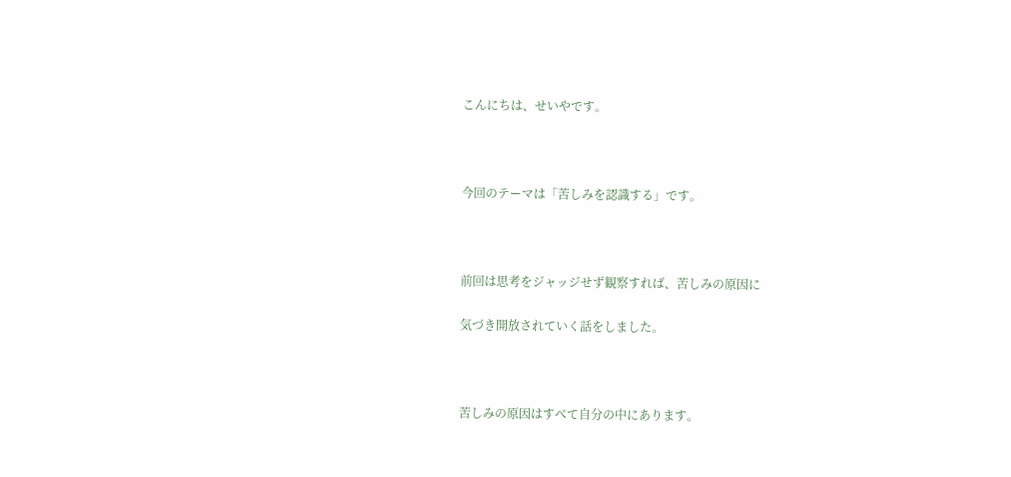こんにちは、せいやです。



今回のテーマは「苦しみを認識する」です。



前回は思考をジャッジせず観察すれば、苦しみの原因に

気づき開放されていく話をしました。



苦しみの原因はすべて自分の中にあります。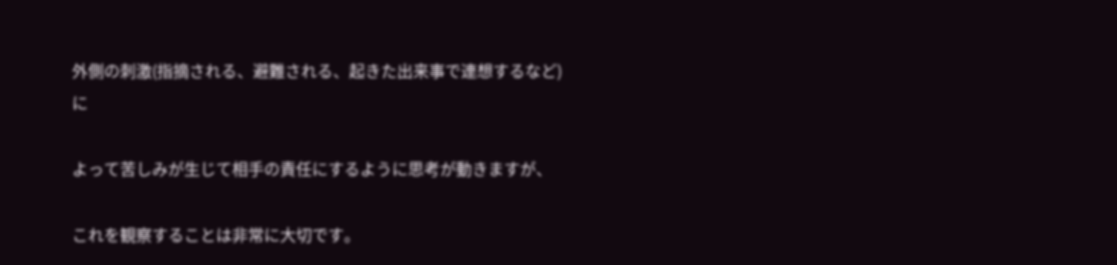外側の刺激(指摘される、避難される、起きた出来事で連想するなど)に

よって苦しみが生じて相手の責任にするように思考が動きますが、

これを観察することは非常に大切です。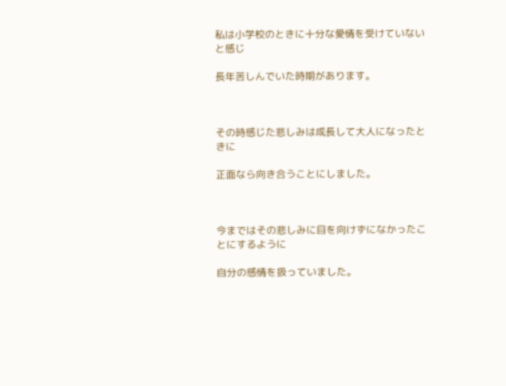私は小学校のときに十分な愛情を受けていないと感じ

長年苦しんでいた時期があります。



その時感じた悲しみは成長して大人になったときに

正面なら向き合うことにしました。



今まではその悲しみに目を向けずになかったことにするように

自分の感情を扱っていました。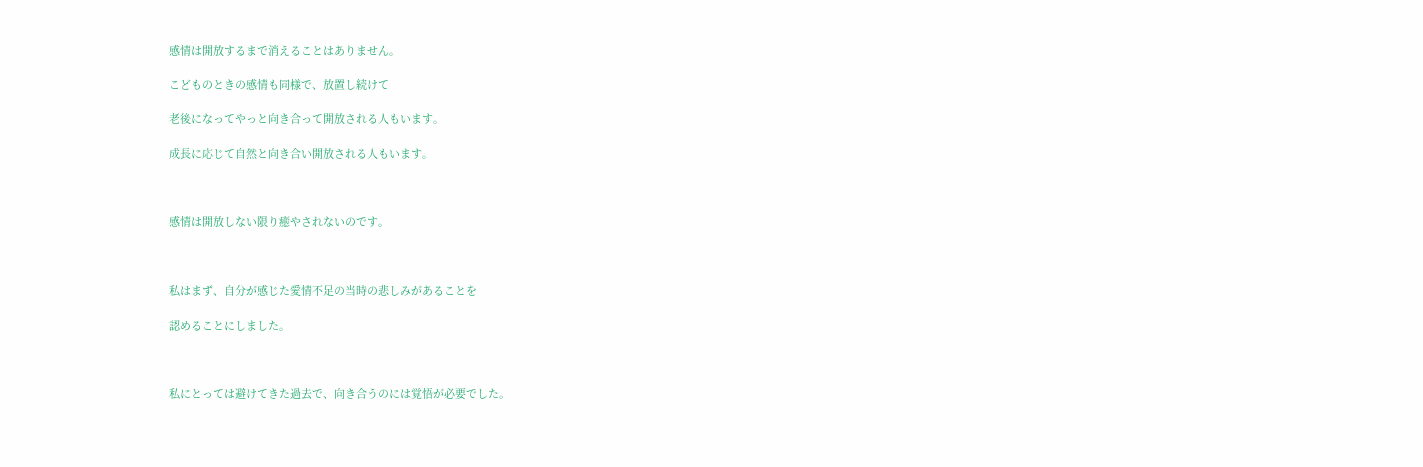感情は開放するまで消えることはありません。

こどものときの感情も同様で、放置し続けて

老後になってやっと向き合って開放される人もいます。

成長に応じて自然と向き合い開放される人もいます。



感情は開放しない限り癒やされないのです。



私はまず、自分が感じた愛情不足の当時の悲しみがあることを

認めることにしました。



私にとっては避けてきた過去で、向き合うのには覚悟が必要でした。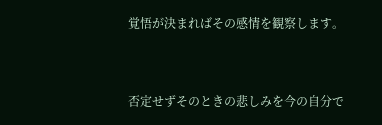覚悟が決まればその感情を観察します。



否定せずそのときの悲しみを今の自分で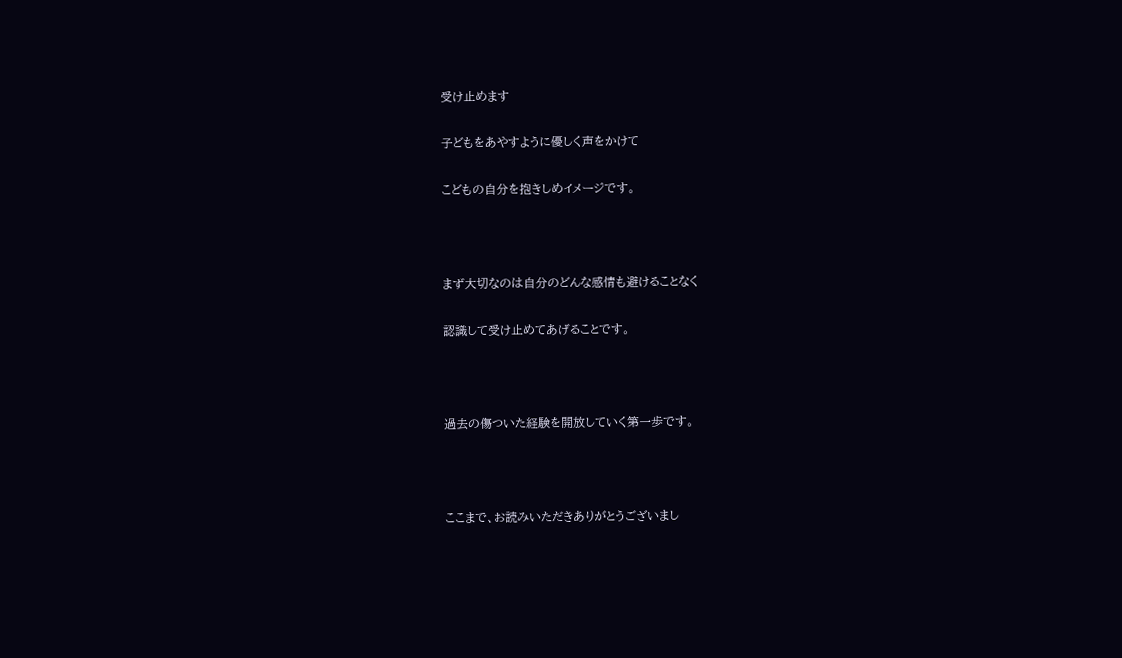受け止めます

子どもをあやすように優しく声をかけて

こどもの自分を抱きしめイメージです。



まず大切なのは自分のどんな感情も避けることなく

認識して受け止めてあげることです。



過去の傷ついた経験を開放していく第一歩です。



ここまで、お読みいただきありがとうございまし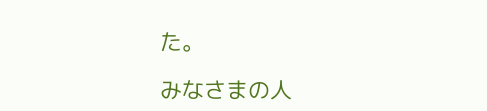た。

みなさまの人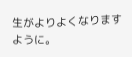生がよりよくなりますように。